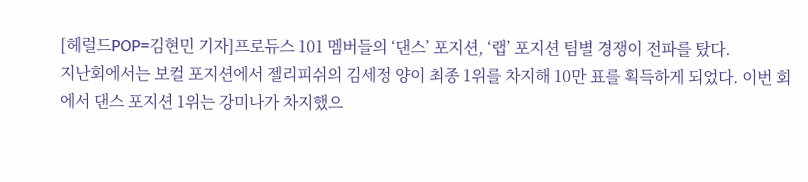[헤럴드POP=김현민 기자]프로듀스 101 멤버들의 ‘댄스’ 포지션, ‘랩’ 포지션 팀별 경쟁이 전파를 탔다.
지난회에서는 보컬 포지션에서 젤리피쉬의 김세정 양이 최종 1위를 차지해 10만 표를 획득하게 되었다. 이번 회에서 댄스 포지션 1위는 강미나가 차지했으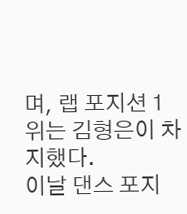며, 랩 포지션 1위는 김형은이 차지했다.
이날 댄스 포지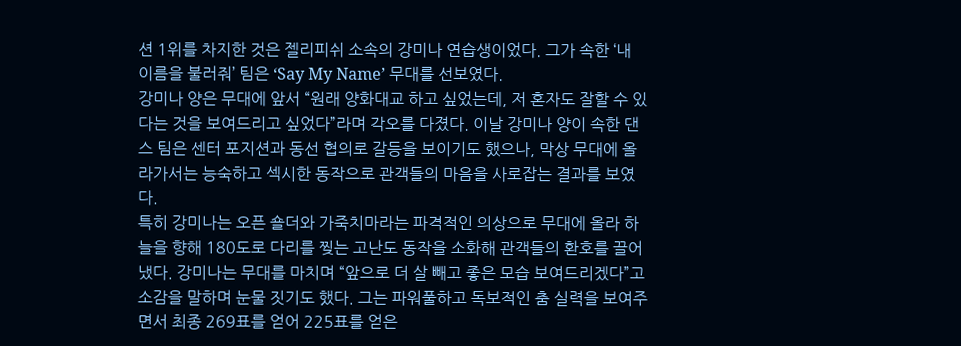션 1위를 차지한 것은 젤리피쉬 소속의 강미나 연습생이었다. 그가 속한 ‘내 이름을 불러줘’ 팀은 ‘Say My Name’ 무대를 선보였다.
강미나 양은 무대에 앞서 “원래 양화대교 하고 싶었는데, 저 혼자도 잘할 수 있다는 것을 보여드리고 싶었다”라며 각오를 다졌다. 이날 강미나 양이 속한 댄스 팀은 센터 포지션과 동선 협의로 갈등을 보이기도 했으나, 막상 무대에 올라가서는 능숙하고 섹시한 동작으로 관객들의 마음을 사로잡는 결과를 보였다.
특히 강미나는 오픈 숄더와 가죽치마라는 파격적인 의상으로 무대에 올라 하늘을 향해 180도로 다리를 찢는 고난도 동작을 소화해 관객들의 환호를 끌어냈다. 강미나는 무대를 마치며 “앞으로 더 살 빼고 좋은 모습 보여드리겠다”고 소감을 말하며 눈물 짓기도 했다. 그는 파워풀하고 독보적인 춤 실력을 보여주면서 최종 269표를 얻어 225표를 얻은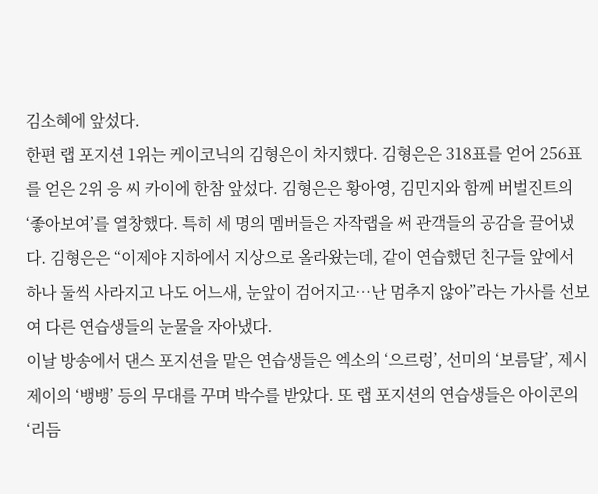김소혜에 앞섰다.
한편 랩 포지션 1위는 케이코닉의 김형은이 차지했다. 김형은은 318표를 얻어 256표를 얻은 2위 응 씨 카이에 한참 앞섰다. 김형은은 황아영, 김민지와 함께 버벌진트의 ‘좋아보여’를 열창했다. 특히 세 명의 멤버들은 자작랩을 써 관객들의 공감을 끌어냈다. 김형은은 “이제야 지하에서 지상으로 올라왔는데, 같이 연습했던 친구들 앞에서 하나 둘씩 사라지고 나도 어느새, 눈앞이 검어지고…난 멈추지 않아”라는 가사를 선보여 다른 연습생들의 눈물을 자아냈다.
이날 방송에서 댄스 포지션을 맡은 연습생들은 엑소의 ‘으르렁’, 선미의 ‘보름달’, 제시제이의 ‘뱅뱅’ 등의 무대를 꾸며 박수를 받았다. 또 랩 포지션의 연습생들은 아이콘의 ‘리듬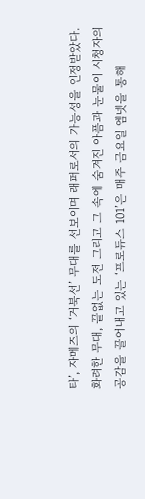타’, 자메즈의 ‘거북선’ 무대를 선보이며 래퍼로서의 가능성을 인정받았다.
화려한 무대, 끝없는 도전 그리고 그 속에 숨겨진 아픔과 눈물이 시청자의 공감을 끌어내고 있는 ‘프로듀스 101’은 매주 금요일 엠넷을 통해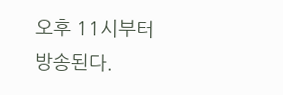오후 11시부터 방송된다.